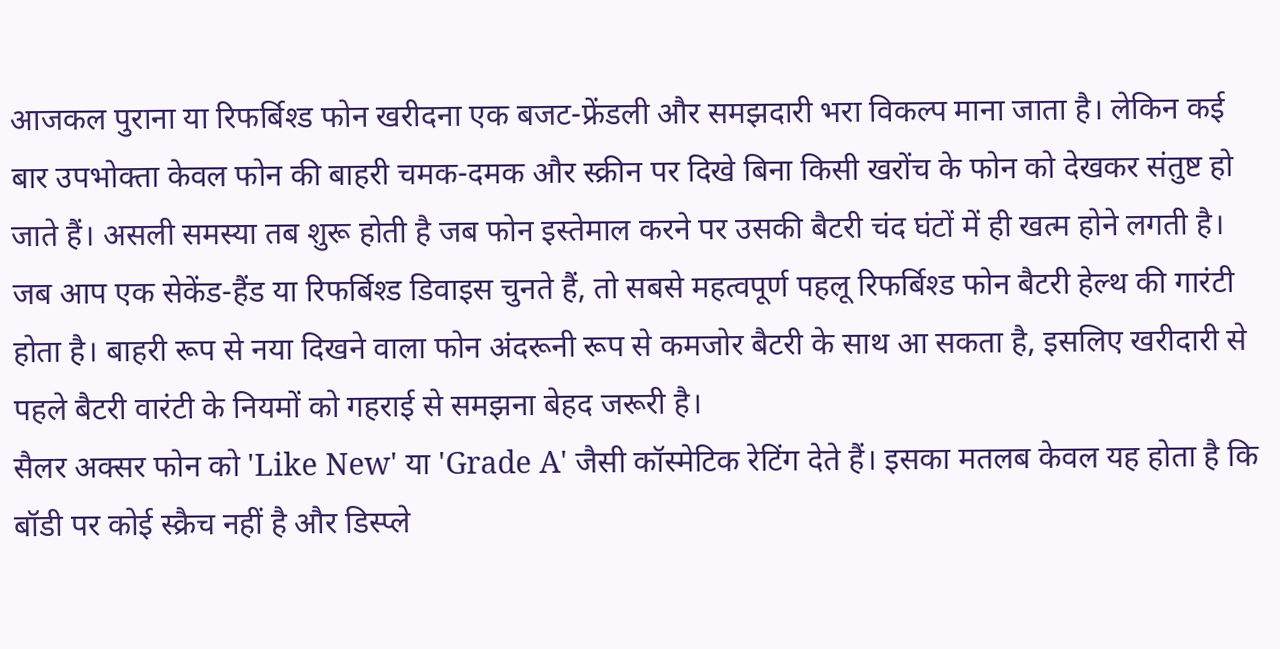आजकल पुराना या रिफर्बिश्ड फोन खरीदना एक बजट-फ्रेंडली और समझदारी भरा विकल्प माना जाता है। लेकिन कई बार उपभोक्ता केवल फोन की बाहरी चमक-दमक और स्क्रीन पर दिखे बिना किसी खरोंच के फोन को देखकर संतुष्ट हो जाते हैं। असली समस्या तब शुरू होती है जब फोन इस्तेमाल करने पर उसकी बैटरी चंद घंटों में ही खत्म होने लगती है। जब आप एक सेकेंड-हैंड या रिफर्बिश्ड डिवाइस चुनते हैं, तो सबसे महत्वपूर्ण पहलू रिफर्बिश्ड फोन बैटरी हेल्थ की गारंटी होता है। बाहरी रूप से नया दिखने वाला फोन अंदरूनी रूप से कमजोर बैटरी के साथ आ सकता है, इसलिए खरीदारी से पहले बैटरी वारंटी के नियमों को गहराई से समझना बेहद जरूरी है।
सैलर अक्सर फोन को 'Like New' या 'Grade A' जैसी कॉस्मेटिक रेटिंग देते हैं। इसका मतलब केवल यह होता है कि बॉडी पर कोई स्क्रैच नहीं है और डिस्प्ले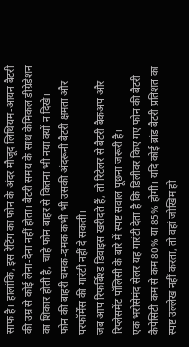साफ है। हालांकि, इस रेटिंग का फोन के अंदर मौजूद लिथियम-आयन बैटरी की उम्र से कोई लेना-देना नहीं होता। बैटरी समय के साथ केमिकल डीग्रेडेशन का शिकार होती है, चाहे फोन बाहर से कितना भी नया क्यों न दिखे।
फोन की बाहरी चमक-दमक कभी भी उसकी अंदरूनी बैटरी क्षमता और परफॉर्मेंस की गारंटी नहीं दे सकती।
जब आप रिफर्बिश्ड डिवाइस खरीदते हैं, तो रिटेलर से बैटरी बैकअप और रिप्लेसमेंट पॉलिसी के बारे में स्पष्ट सवाल पूछना जरूरी है।
एक भरोसेमंद सेलर यह गारंटी देता है कि डिलीवर किए गए फोन की बैटरी कैपेसिटी कम से कम 80% या 85% होगी। यदि कोई ब्रांड बैटरी प्रतिशत का स्पष्ट उल्लेख नहीं करता, तो वहां जोखिम हो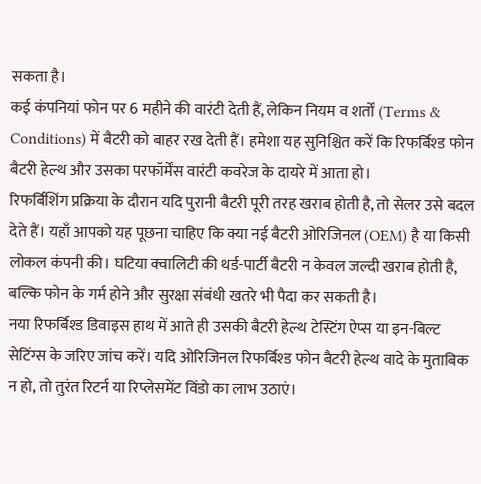सकता है।
कई कंपनियां फोन पर 6 महीने की वारंटी देती हैं, लेकिन नियम व शर्तों (Terms & Conditions) में बैटरी को बाहर रख देती हैं। हमेशा यह सुनिश्चित करें कि रिफर्बिश्ड फोन बैटरी हेल्थ और उसका परफॉर्मेंस वारंटी कवरेज के दायरे में आता हो।
रिफर्बिशिंग प्रक्रिया के दौरान यदि पुरानी बैटरी पूरी तरह खराब होती है, तो सेलर उसे बदल देते हैं। यहाँ आपको यह पूछना चाहिए कि क्या नई बैटरी ओरिजिनल (OEM) है या किसी लोकल कंपनी की। घटिया क्वालिटी की थर्ड-पार्टी बैटरी न केवल जल्दी खराब होती है, बल्कि फोन के गर्म होने और सुरक्षा संबंधी खतरे भी पैदा कर सकती है।
नया रिफर्बिश्ड डिवाइस हाथ में आते ही उसकी बैटरी हेल्थ टेस्टिंग ऐप्स या इन-बिल्ट सेटिंग्स के जरिए जांच करें। यदि ओरिजिनल रिफर्बिश्ड फोन बैटरी हेल्थ वादे के मुताबिक न हो, तो तुरंत रिटर्न या रिप्लेसमेंट विंडो का लाभ उठाएं।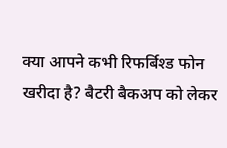क्या आपने कभी रिफर्बिश्ड फोन खरीदा है? बैटरी बैकअप को लेकर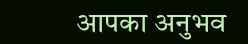आपका अनुभव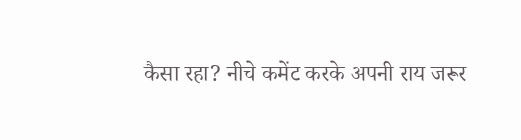कैसा रहा? नीचे कमेंट करके अपनी राय जरूर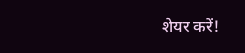शेयर करें!